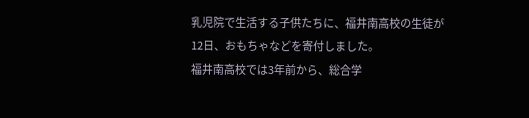乳児院で生活する子供たちに、福井南高校の生徒が12日、おもちゃなどを寄付しました。
福井南高校では3年前から、総合学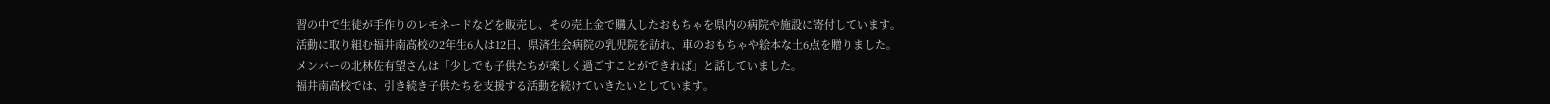習の中で生徒が手作りのレモネードなどを販売し、その売上金で購入したおもちゃを県内の病院や施設に寄付しています。
活動に取り組む福井南高校の2年生6人は12日、県済生会病院の乳児院を訪れ、車のおもちゃや絵本な土6点を贈りました。
メンバーの北林佐有望さんは「少しでも子供たちが楽しく過ごすことができれば」と話していました。
福井南高校では、引き続き子供たちを支援する活動を続けていきたいとしています。